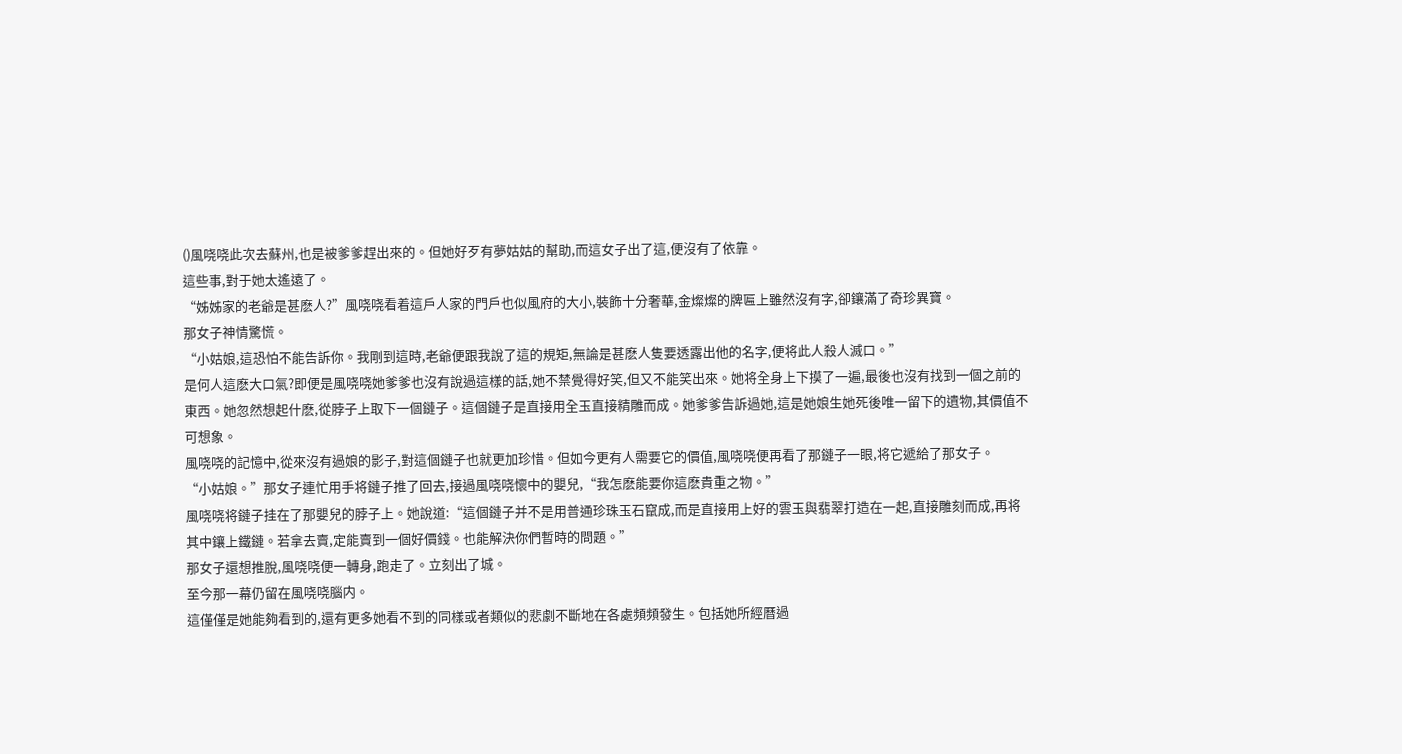()風哓哓此次去蘇州,也是被爹爹趕出來的。但她好歹有夢姑姑的幫助,而這女子出了這,便沒有了依靠。
這些事,對于她太遙遠了。
“姊姊家的老爺是甚麽人?”風哓哓看着這戶人家的門戶也似風府的大小,裝飾十分奢華,金燦燦的牌匾上雖然沒有字,卻鑲滿了奇珍異寶。
那女子神情驚慌。
“小姑娘,這恐怕不能告訴你。我剛到這時,老爺便跟我說了這的規矩,無論是甚麽人隻要透露出他的名字,便将此人殺人滅口。”
是何人這麽大口氣?即便是風哓哓她爹爹也沒有說過這樣的話,她不禁覺得好笑,但又不能笑出來。她将全身上下摸了一遍,最後也沒有找到一個之前的東西。她忽然想起什麽,從脖子上取下一個鏈子。這個鏈子是直接用全玉直接精雕而成。她爹爹告訴過她,這是她娘生她死後唯一留下的遺物,其價值不可想象。
風哓哓的記憶中,從來沒有過娘的影子,對這個鏈子也就更加珍惜。但如今更有人需要它的價值,風哓哓便再看了那鏈子一眼,将它遞給了那女子。
“小姑娘。”那女子連忙用手将鏈子推了回去,接過風哓哓懷中的嬰兒,“我怎麽能要你這麽貴重之物。”
風哓哓将鏈子挂在了那嬰兒的脖子上。她說道:“這個鏈子并不是用普通珍珠玉石竄成,而是直接用上好的雲玉與翡翠打造在一起,直接雕刻而成,再将其中鑲上鐵鏈。若拿去賣,定能賣到一個好價錢。也能解決你們暫時的問題。”
那女子還想推脫,風哓哓便一轉身,跑走了。立刻出了城。
至今那一幕仍留在風哓哓腦内。
這僅僅是她能夠看到的,還有更多她看不到的同樣或者類似的悲劇不斷地在各處頻頻發生。包括她所經曆過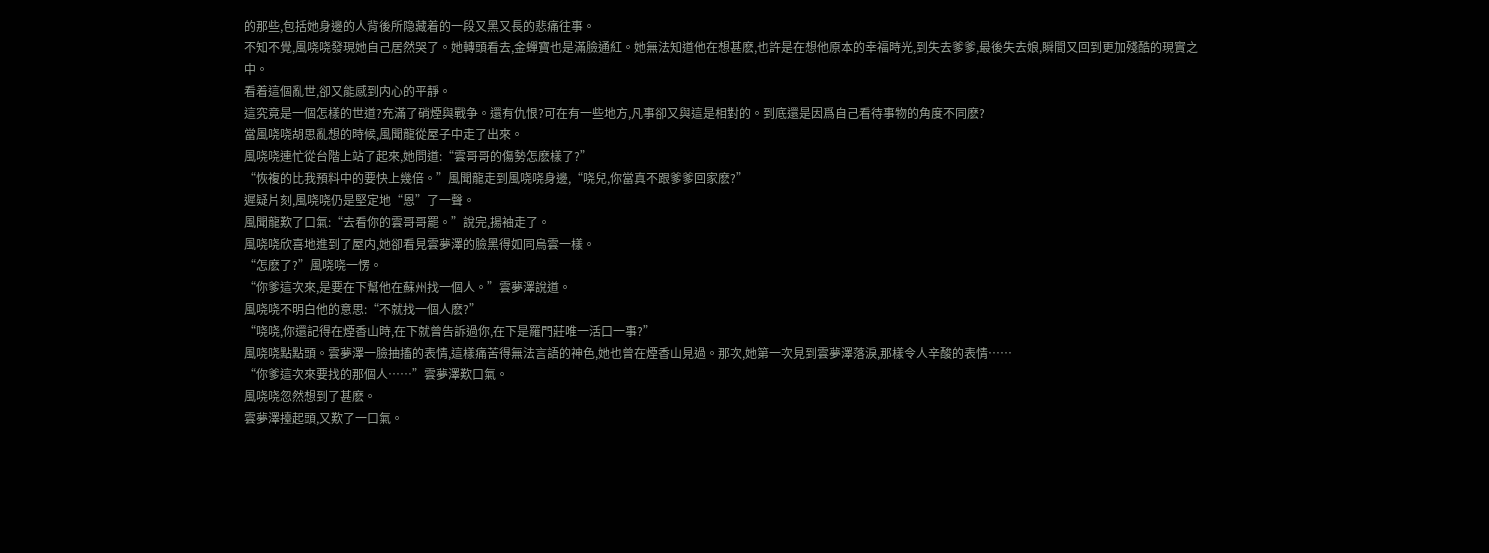的那些,包括她身邊的人背後所隐藏着的一段又黑又長的悲痛往事。
不知不覺,風哓哓發現她自己居然哭了。她轉頭看去,金蟬寶也是滿臉通紅。她無法知道他在想甚麽,也許是在想他原本的幸福時光,到失去爹爹,最後失去娘,瞬間又回到更加殘酷的現實之中。
看着這個亂世,卻又能感到内心的平靜。
這究竟是一個怎樣的世道?充滿了硝煙與戰争。還有仇恨?可在有一些地方,凡事卻又與這是相對的。到底還是因爲自己看待事物的角度不同麽?
當風哓哓胡思亂想的時候,風聞龍從屋子中走了出來。
風哓哓連忙從台階上站了起來,她問道:“雲哥哥的傷勢怎麽樣了?”
“恢複的比我預料中的要快上幾倍。”風聞龍走到風哓哓身邊,“哓兒,你當真不跟爹爹回家麽?”
遲疑片刻,風哓哓仍是堅定地“恩”了一聲。
風聞龍歎了口氣:“去看你的雲哥哥罷。”說完,揚袖走了。
風哓哓欣喜地進到了屋内,她卻看見雲夢澤的臉黑得如同烏雲一樣。
“怎麽了?”風哓哓一愣。
“你爹這次來,是要在下幫他在蘇州找一個人。”雲夢澤說道。
風哓哓不明白他的意思:“不就找一個人麽?”
“哓哓,你還記得在煙香山時,在下就曾告訴過你,在下是羅門莊唯一活口一事?”
風哓哓點點頭。雲夢澤一臉抽搐的表情,這樣痛苦得無法言語的神色,她也曾在煙香山見過。那次,她第一次見到雲夢澤落淚,那樣令人辛酸的表情……
“你爹這次來要找的那個人……”雲夢澤歎口氣。
風哓哓忽然想到了甚麽。
雲夢澤擡起頭,又歎了一口氣。